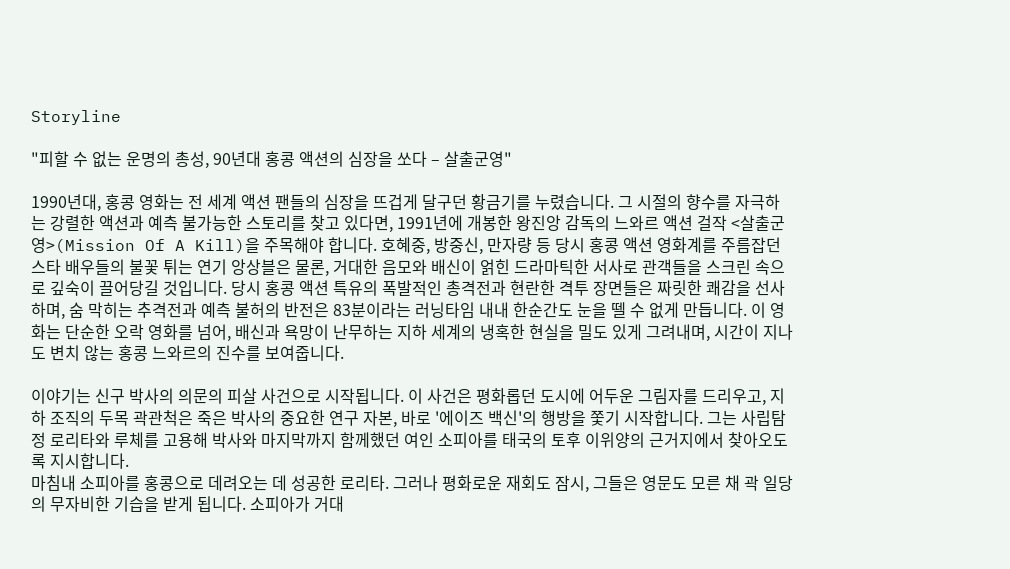Storyline

"피할 수 없는 운명의 총성, 90년대 홍콩 액션의 심장을 쏘다 – 살출군영"

1990년대, 홍콩 영화는 전 세계 액션 팬들의 심장을 뜨겁게 달구던 황금기를 누렸습니다. 그 시절의 향수를 자극하는 강렬한 액션과 예측 불가능한 스토리를 찾고 있다면, 1991년에 개봉한 왕진앙 감독의 느와르 액션 걸작 <살출군영>(Mission Of A Kill)을 주목해야 합니다. 호혜중, 방중신, 만자량 등 당시 홍콩 액션 영화계를 주름잡던 스타 배우들의 불꽃 튀는 연기 앙상블은 물론, 거대한 음모와 배신이 얽힌 드라마틱한 서사로 관객들을 스크린 속으로 깊숙이 끌어당길 것입니다. 당시 홍콩 액션 특유의 폭발적인 총격전과 현란한 격투 장면들은 짜릿한 쾌감을 선사하며, 숨 막히는 추격전과 예측 불허의 반전은 83분이라는 러닝타임 내내 한순간도 눈을 뗄 수 없게 만듭니다. 이 영화는 단순한 오락 영화를 넘어, 배신과 욕망이 난무하는 지하 세계의 냉혹한 현실을 밀도 있게 그려내며, 시간이 지나도 변치 않는 홍콩 느와르의 진수를 보여줍니다.

이야기는 신구 박사의 의문의 피살 사건으로 시작됩니다. 이 사건은 평화롭던 도시에 어두운 그림자를 드리우고, 지하 조직의 두목 곽관척은 죽은 박사의 중요한 연구 자본, 바로 '에이즈 백신'의 행방을 쫓기 시작합니다. 그는 사립탐정 로리타와 루체를 고용해 박사와 마지막까지 함께했던 여인 소피아를 태국의 토후 이위양의 근거지에서 찾아오도록 지시합니다.
마침내 소피아를 홍콩으로 데려오는 데 성공한 로리타. 그러나 평화로운 재회도 잠시, 그들은 영문도 모른 채 곽 일당의 무자비한 기습을 받게 됩니다. 소피아가 거대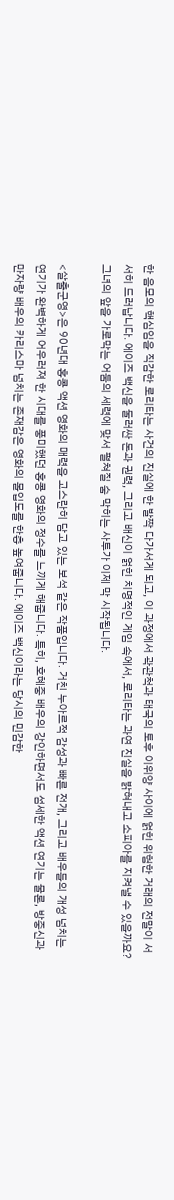한 음모의 핵심임을 직감한 로리타는 사건의 진실에 한 발짝 다가서게 되고, 이 과정에서 곽관척과 태국의 토후 이위양 사이에 얽힌 위험한 거래의 전말이 서서히 드러납니다. 에이즈 백신을 둘러싼 돈과 권력, 그리고 배신이 얽힌 치명적인 게임 속에서, 로리타는 과연 진실을 밝혀내고 소피아를 지켜낼 수 있을까요? 그녀의 앞을 가로막는 어둠의 세력에 맞서 펼쳐질 숨 막히는 사투가 이제 막 시작됩니다.

<살출군영>은 90년대 홍콩 액션 영화의 매력을 고스란히 담고 있는 보석 같은 작품입니다. 거친 누아르적 감성과 빠른 전개, 그리고 배우들의 개성 넘치는 연기가 완벽하게 어우러져 한 시대를 풍미했던 홍콩 영화의 정수를 느끼게 해줍니다. 특히, 호혜중 배우의 강인하면서도 섬세한 액션 연기는 물론, 방중신과 만자량 배우의 카리스마 넘치는 존재감은 영화의 몰입도를 한층 높여줍니다. 에이즈 백신이라는 당시의 민감한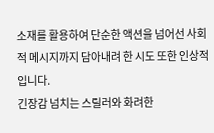소재를 활용하여 단순한 액션을 넘어선 사회적 메시지까지 담아내려 한 시도 또한 인상적입니다.
긴장감 넘치는 스릴러와 화려한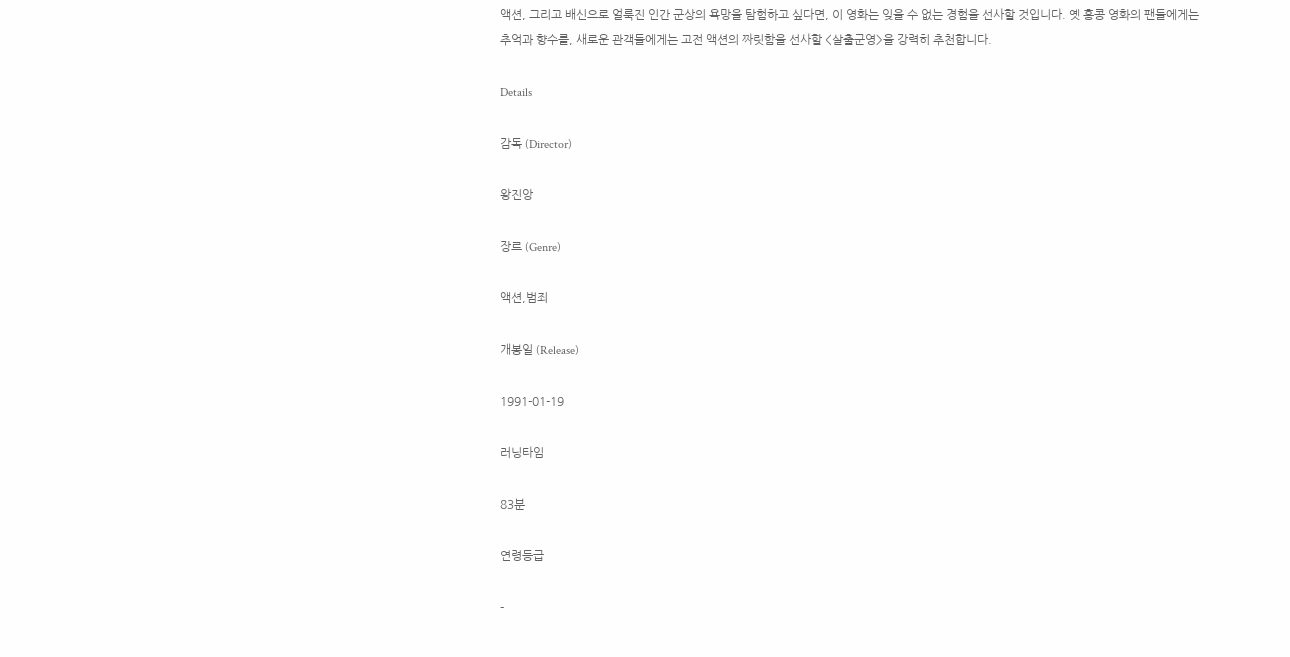액션, 그리고 배신으로 얼룩진 인간 군상의 욕망을 탐험하고 싶다면, 이 영화는 잊을 수 없는 경험을 선사할 것입니다. 옛 홍콩 영화의 팬들에게는 추억과 향수를, 새로운 관객들에게는 고전 액션의 짜릿함을 선사할 <살출군영>을 강력히 추천합니다.

Details

감독 (Director)

왕진앙

장르 (Genre)

액션,범죄

개봉일 (Release)

1991-01-19

러닝타임

83분

연령등급

-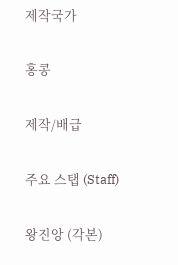제작국가

홍콩

제작/배급

주요 스탭 (Staff)

왕진앙 (각본)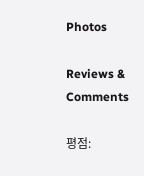Photos

Reviews & Comments

평점: